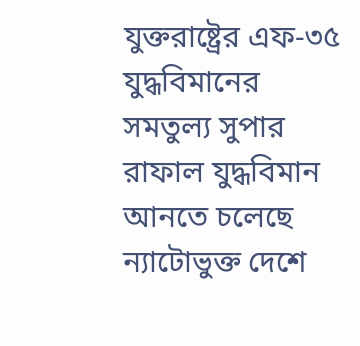যুক্তরাষ্ট্রের এফ-৩৫ যুদ্ধবিমানের সমতুল্য সুপার রাফাল যুদ্ধবিমান আনতে চলেছে ন্যাটোভুক্ত দেশে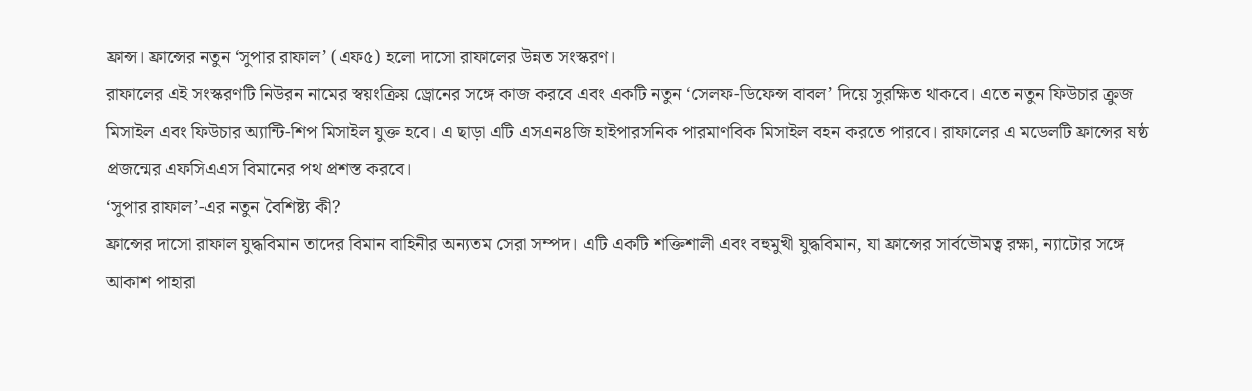ফ্রান্স। ফ্রান্সের নতুন ‘সুপার রাফাল’ (এফ৫) হলো দাসো রাফালের উন্নত সংস্করণ।
রাফালের এই সংস্করণটি নিউরন নামের স্বয়ংক্রিয় ড্রোনের সঙ্গে কাজ করবে এবং একটি নতুন ‘সেলফ-ডিফেন্স বাবল’ দিয়ে সুরক্ষিত থাকবে। এতে নতুন ফিউচার ক্রুজ মিসাইল এবং ফিউচার অ্যান্টি-শিপ মিসাইল যুক্ত হবে। এ ছাড়া এটি এসএন৪জি হাইপারসনিক পারমাণবিক মিসাইল বহন করতে পারবে। রাফালের এ মডেলটি ফ্রান্সের ষষ্ঠ প্রজন্মের এফসিএএস বিমানের পথ প্রশস্ত করবে।
‘সুপার রাফাল’-এর নতুন বৈশিষ্ট্য কী?
ফ্রান্সের দাসো রাফাল যুদ্ধবিমান তাদের বিমান বাহিনীর অন্যতম সেরা সম্পদ। এটি একটি শক্তিশালী এবং বহুমুখী যুদ্ধবিমান, যা ফ্রান্সের সার্বভৌমত্ব রক্ষা, ন্যাটোর সঙ্গে আকাশ পাহারা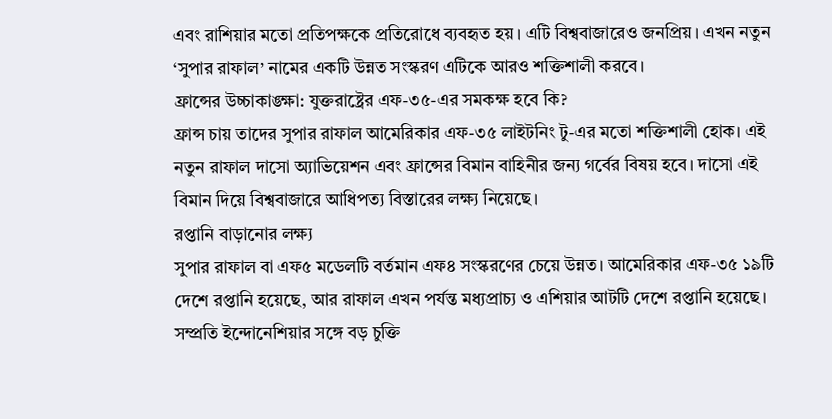এবং রাশিয়ার মতো প্রতিপক্ষকে প্রতিরোধে ব্যবহৃত হয়। এটি বিশ্ববাজারেও জনপ্রিয়। এখন নতুন ‘সুপার রাফাল’ নামের একটি উন্নত সংস্করণ এটিকে আরও শক্তিশালী করবে।
ফ্রান্সের উচ্চাকাঙ্ক্ষা: যুক্তরাষ্ট্রের এফ-৩৫-এর সমকক্ষ হবে কি?
ফ্রান্স চায় তাদের সুপার রাফাল আমেরিকার এফ-৩৫ লাইটনিং টু-এর মতো শক্তিশালী হোক। এই নতুন রাফাল দাসো অ্যাভিয়েশন এবং ফ্রান্সের বিমান বাহিনীর জন্য গর্বের বিষয় হবে। দাসো এই বিমান দিয়ে বিশ্ববাজারে আধিপত্য বিস্তারের লক্ষ্য নিয়েছে।
রপ্তানি বাড়ানোর লক্ষ্য
সুপার রাফাল বা এফ৫ মডেলটি বর্তমান এফ৪ সংস্করণের চেয়ে উন্নত। আমেরিকার এফ-৩৫ ১৯টি দেশে রপ্তানি হয়েছে, আর রাফাল এখন পর্যন্ত মধ্যপ্রাচ্য ও এশিয়ার আটটি দেশে রপ্তানি হয়েছে। সম্প্রতি ইন্দোনেশিয়ার সঙ্গে বড় চুক্তি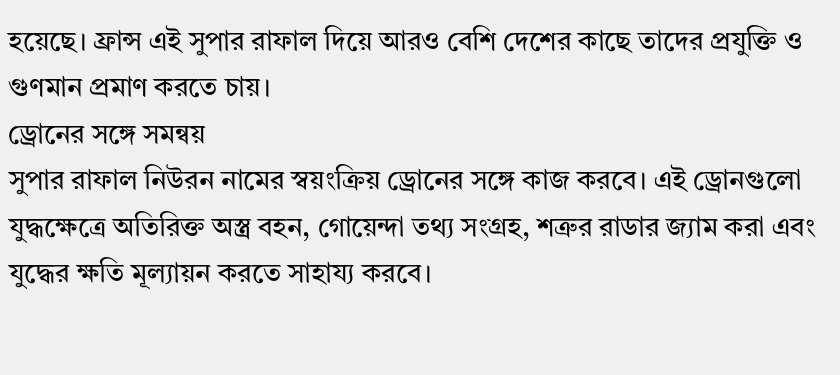হয়েছে। ফ্রান্স এই সুপার রাফাল দিয়ে আরও বেশি দেশের কাছে তাদের প্রযুক্তি ও গুণমান প্রমাণ করতে চায়।
ড্রোনের সঙ্গে সমন্বয়
সুপার রাফাল নিউরন নামের স্বয়ংক্রিয় ড্রোনের সঙ্গে কাজ করবে। এই ড্রোনগুলো যুদ্ধক্ষেত্রে অতিরিক্ত অস্ত্র বহন, গোয়েন্দা তথ্য সংগ্রহ, শত্রুর রাডার জ্যাম করা এবং যুদ্ধের ক্ষতি মূল্যায়ন করতে সাহায্য করবে।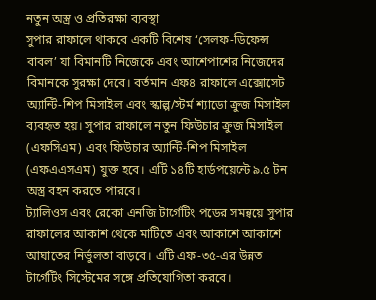নতুন অস্ত্র ও প্রতিরক্ষা ব্যবস্থা
সুপার রাফালে থাকবে একটি বিশেষ ‘সেলফ-ডিফেন্স বাবল’ যা বিমানটি নিজেকে এবং আশেপাশের নিজেদের বিমানকে সুরক্ষা দেবে। বর্তমান এফ৪ রাফালে এক্সোসেট অ্যান্টি-শিপ মিসাইল এবং স্কাল্প/স্টর্ম শ্যাডো ক্রুজ মিসাইল ব্যবহৃত হয়। সুপার রাফালে নতুন ফিউচার ক্রুজ মিসাইল (এফসিএম) এবং ফিউচার অ্যান্টি-শিপ মিসাইল (এফএএসএম) যুক্ত হবে। এটি ১৪টি হার্ডপয়েন্টে ৯.৫ টন অস্ত্র বহন করতে পারবে।
ট্যালিওস এবং রেকো এনজি টার্গেটিং পডের সমন্বয়ে সুপার রাফালের আকাশ থেকে মাটিতে এবং আকাশে আকাশে আঘাতের নির্ভুলতা বাড়বে। এটি এফ-৩৫-এর উন্নত টার্গেটিং সিস্টেমের সঙ্গে প্রতিযোগিতা করবে।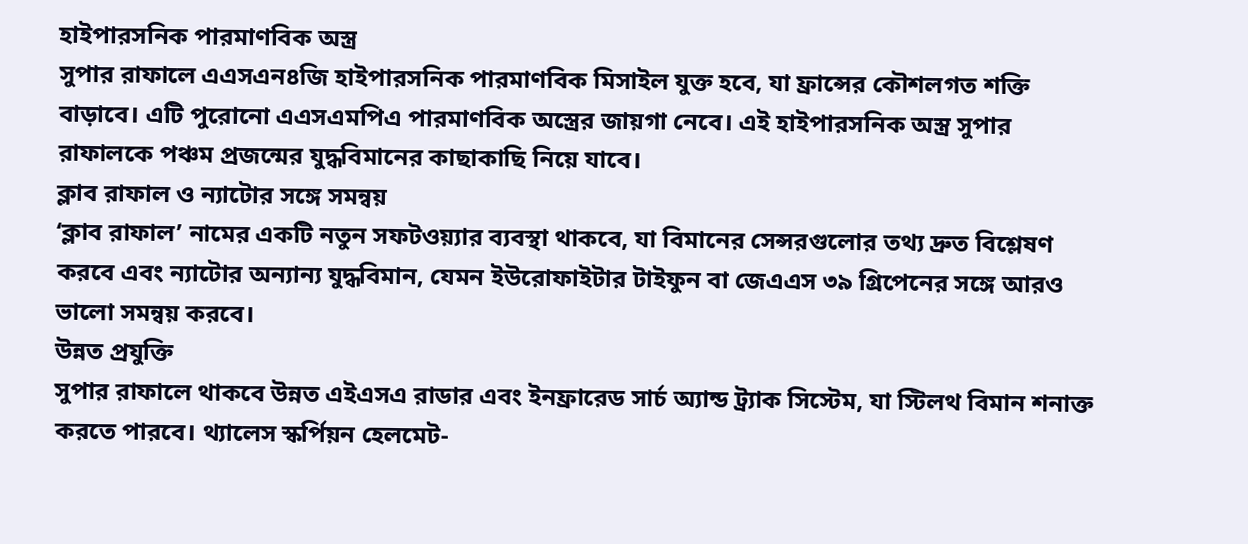হাইপারসনিক পারমাণবিক অস্ত্র
সুপার রাফালে এএসএন৪জি হাইপারসনিক পারমাণবিক মিসাইল যুক্ত হবে, যা ফ্রান্সের কৌশলগত শক্তি বাড়াবে। এটি পুরোনো এএসএমপিএ পারমাণবিক অস্ত্রের জায়গা নেবে। এই হাইপারসনিক অস্ত্র সুপার রাফালকে পঞ্চম প্রজন্মের যুদ্ধবিমানের কাছাকাছি নিয়ে যাবে।
ক্লাব রাফাল ও ন্যাটোর সঙ্গে সমন্বয়
‘ক্লাব রাফাল’ নামের একটি নতুন সফটওয়্যার ব্যবস্থা থাকবে, যা বিমানের সেন্সরগুলোর তথ্য দ্রুত বিশ্লেষণ করবে এবং ন্যাটোর অন্যান্য যুদ্ধবিমান, যেমন ইউরোফাইটার টাইফুন বা জেএএস ৩৯ গ্রিপেনের সঙ্গে আরও ভালো সমন্বয় করবে।
উন্নত প্রযুক্তি
সুপার রাফালে থাকবে উন্নত এইএসএ রাডার এবং ইনফ্রারেড সার্চ অ্যান্ড ট্র্যাক সিস্টেম, যা স্টিলথ বিমান শনাক্ত করতে পারবে। থ্যালেস স্কর্পিয়ন হেলমেট-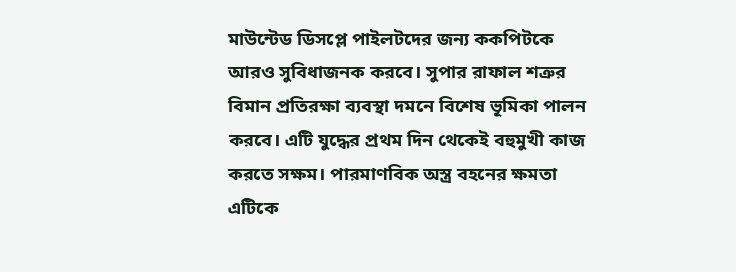মাউন্টেড ডিসপ্লে পাইলটদের জন্য ককপিটকে আরও সুবিধাজনক করবে। সুপার রাফাল শত্রুর বিমান প্রতিরক্ষা ব্যবস্থা দমনে বিশেষ ভূমিকা পালন করবে। এটি যুদ্ধের প্রথম দিন থেকেই বহুমুখী কাজ করতে সক্ষম। পারমাণবিক অস্ত্র বহনের ক্ষমতা এটিকে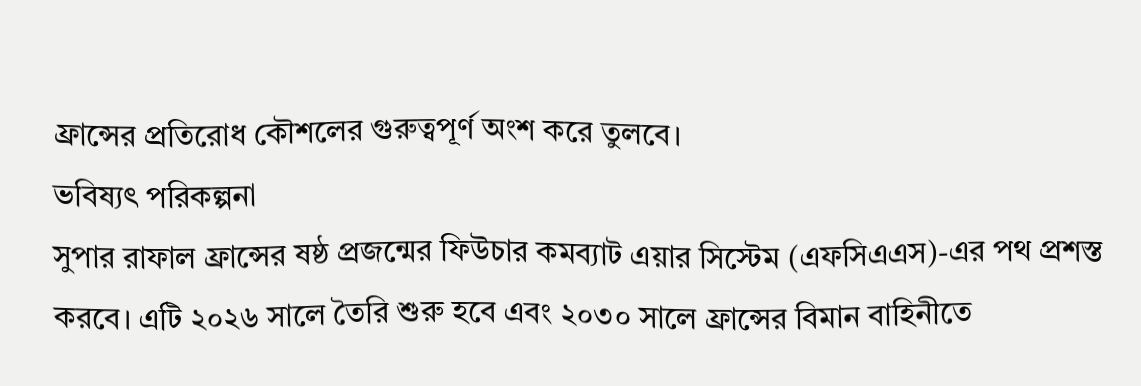ফ্রান্সের প্রতিরোধ কৌশলের গুরুত্বপূর্ণ অংশ করে তুলবে।
ভবিষ্যৎ পরিকল্পনা
সুপার রাফাল ফ্রান্সের ষষ্ঠ প্রজন্মের ফিউচার কমব্যাট এয়ার সিস্টেম (এফসিএএস)-এর পথ প্রশস্ত করবে। এটি ২০২৬ সালে তৈরি শুরু হবে এবং ২০৩০ সালে ফ্রান্সের বিমান বাহিনীতে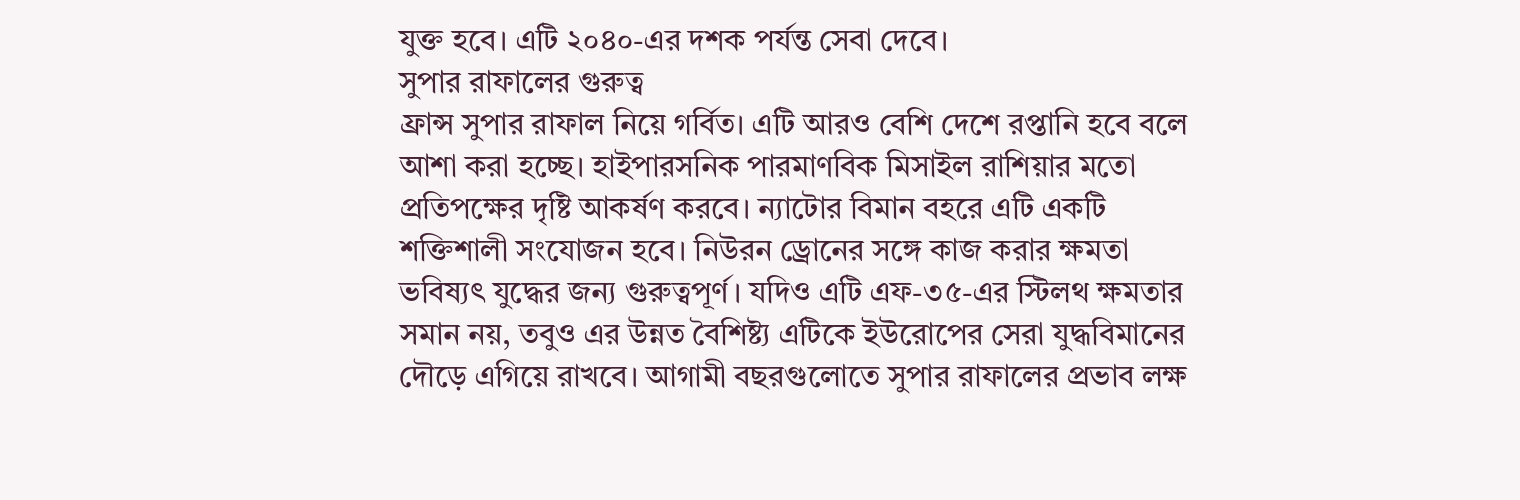যুক্ত হবে। এটি ২০৪০-এর দশক পর্যন্ত সেবা দেবে।
সুপার রাফালের গুরুত্ব
ফ্রান্স সুপার রাফাল নিয়ে গর্বিত। এটি আরও বেশি দেশে রপ্তানি হবে বলে আশা করা হচ্ছে। হাইপারসনিক পারমাণবিক মিসাইল রাশিয়ার মতো প্রতিপক্ষের দৃষ্টি আকর্ষণ করবে। ন্যাটোর বিমান বহরে এটি একটি শক্তিশালী সংযোজন হবে। নিউরন ড্রোনের সঙ্গে কাজ করার ক্ষমতা ভবিষ্যৎ যুদ্ধের জন্য গুরুত্বপূর্ণ। যদিও এটি এফ-৩৫-এর স্টিলথ ক্ষমতার সমান নয়, তবুও এর উন্নত বৈশিষ্ট্য এটিকে ইউরোপের সেরা যুদ্ধবিমানের দৌড়ে এগিয়ে রাখবে। আগামী বছরগুলোতে সুপার রাফালের প্রভাব লক্ষ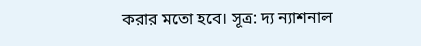করার মতো হবে। সূত্র: দ্য ন্যাশনাল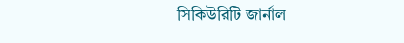সিকিউরিটি জার্নাল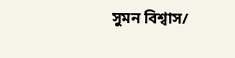সুমন বিশ্বাস/